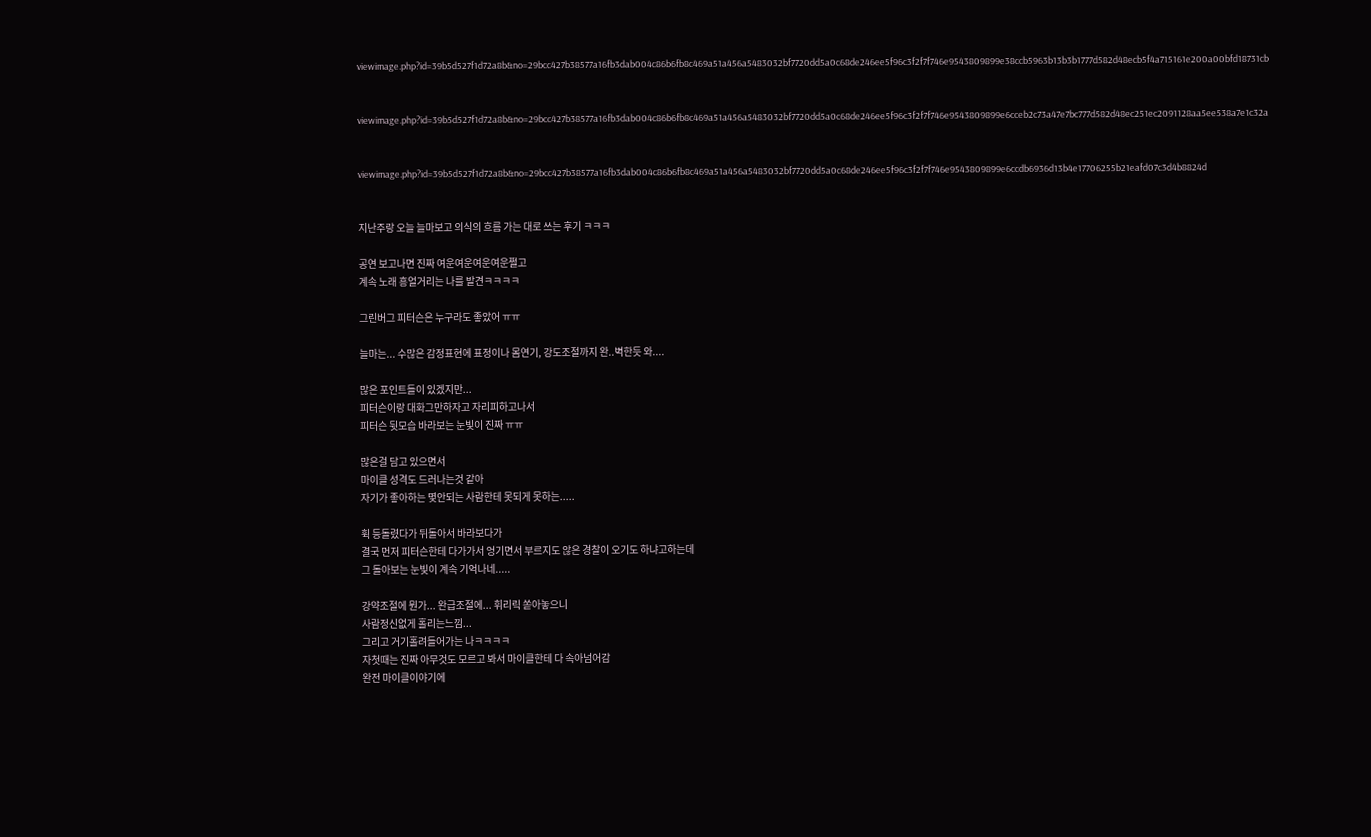viewimage.php?id=39b5d527f1d72a8b&no=29bcc427b38577a16fb3dab004c86b6fb8c469a51a456a5483032bf7720dd5a0c68de246ee5f96c3f2f7f746e9543809899e38ccb5963b13b3b1777d582d48ecb5f4a715161e200a00bfd18731cb


viewimage.php?id=39b5d527f1d72a8b&no=29bcc427b38577a16fb3dab004c86b6fb8c469a51a456a5483032bf7720dd5a0c68de246ee5f96c3f2f7f746e9543809899e6cceb2c73a47e7bc777d582d48ec251ec2091128aa5ee538a7e1c32a


viewimage.php?id=39b5d527f1d72a8b&no=29bcc427b38577a16fb3dab004c86b6fb8c469a51a456a5483032bf7720dd5a0c68de246ee5f96c3f2f7f746e9543809899e6ccdb6936d13b4e17706255b21eafd07c3d4b8824d


지난주랑 오늘 늘마보고 의식의 흐름 가는 대로 쓰는 후기 ㅋㅋㅋ

공연 보고나면 진짜 여운여운여운여운쩔고
계속 노래 흥얼거리는 나를 발견ㅋㅋㅋㅋ

그린버그 피터슨은 누구라도 좋았어 ㅠㅠ

늘마는... 수많은 감정표현에 표정이나 몸연기, 강도조절까지 완..벽한듯 와....

많은 포인트들이 있겠지만...
피터슨이랑 대화그만하자고 자리피하고나서
피터슨 뒷모습 바라보는 눈빛이 진짜 ㅠㅠ

많은걸 담고 있으면서
마이클 성격도 드러나는것 같아
자기가 좋아하는 몇안되는 사람한테 못되게 못하는.....

휙 등돌렸다가 뒤돌아서 바라보다가
결국 먼저 피터슨한테 다가가서 엉기면서 부르지도 않은 경찰이 오기도 하냐고하는데
그 돌아보는 눈빛이 계속 기억나네.....

강약조절에 뭔가... 완급조절에... 휘리릭 쏟아놓으니
사람정신없게 홀리는느낌...
그리고 거기홀려들어가는 나ㅋㅋㅋㅋ
자첫때는 진짜 아무것도 모르고 봐서 마이클한테 다 속아넘어감
완전 마이클이야기에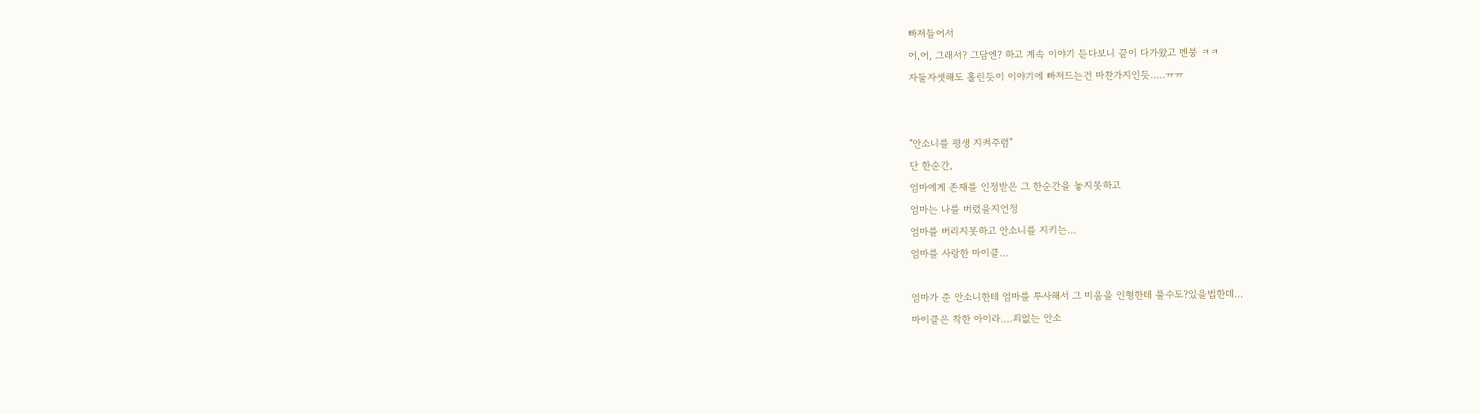빠져들어서
어,어, 그래서? 그담엔? 하고 계속 이야기 듣다보니 끝이 다가왔고 멘붕 ㅋㅋ
자둘자셋해도 홀린듯이 이야기에 빠져드는건 마찬가지인듯.....ㅠㅠ


"안소니를 평생 지켜주렴"
단 한순간,
엄마에게 존재를 인정받은 그 한순간을 놓지못하고
엄마는 나를 버렸을지언정
엄마를 버리지못하고 안소니를 지키는...
엄마를 사랑한 마이클...

엄마가 준 안소니한테 엄마를 투사해서 그 미움을 인형한테 풀수도?있을법한데...
마이클은 착한 아이라....죄없는 안소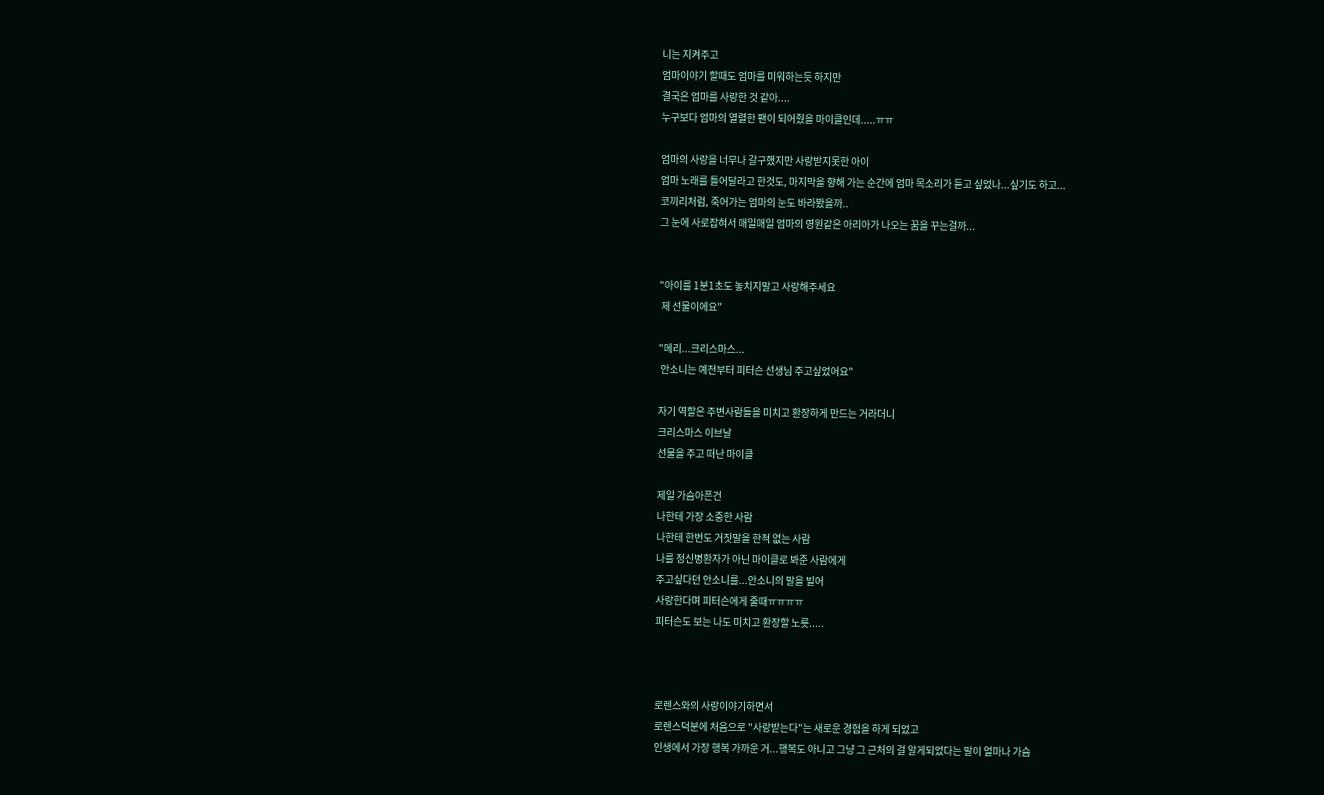니는 지켜주고
엄마이야기 할때도 엄마를 미워하는듯 하지만
결국은 엄마를 사랑한 것 같아....
누구보다 엄마의 열렬한 팬이 되어줬을 마이클인데.....ㅠㅠ

엄마의 사랑을 너무나 갈구했지만 사랑받지못한 아이
엄마 노래를 틀어달라고 한것도, 마지막을 향해 가는 순간에 엄마 목소리가 듣고 싶었나...싶기도 하고...
코끼리처럼, 죽어가는 엄마의 눈도 바라봤을까..
그 눈에 사로잡혀서 매일매일 엄마의 영원같은 아리아가 나오는 꿈을 꾸는걸까...


"아이를 1분1초도 놓치지말고 사랑해주세요
 제 선물이에요"

"메리...크리스마스...
 안소니는 예전부터 피터슨 선생님 주고싶었어요"

자기 역할은 주변사람들을 미치고 환장하게 만드는 거라더니
크리스마스 이브날
선물을 주고 떠난 마이클

제일 가슴아픈건
나한테 가장 소중한 사람
나한테 한번도 거짓말을 한적 없는 사람
나를 정신병환자가 아닌 마이클로 봐준 사람에게
주고싶다던 안소니를...안소니의 말을 빌어
사랑한다며 피터슨에게 줄때ㅠㅠㅠㅠ
피터슨도 보는 나도 미치고 환장할 노릇.....



로렌스와의 사랑이야기하면서
로렌스덕분에 처음으로 "사랑받는다"는 새로운 경험을 하게 되었고
인생에서 가장 행복 가까운 거...행복도 아니고 그냥 그 근처의 걸 알게되었다는 말이 얼마나 가슴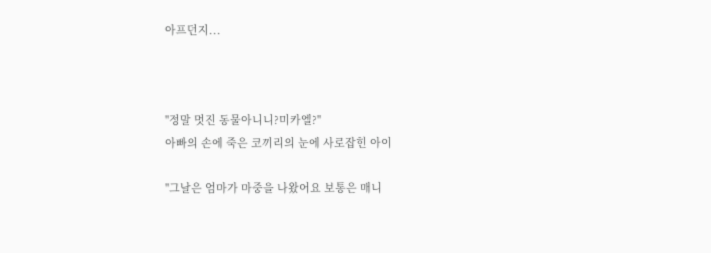아프던지...



"정말 멋진 동물아니니?미카엘?"
아빠의 손에 죽은 코끼리의 눈에 사로잡힌 아이

"그날은 엄마가 마중을 나왔어요 보통은 매니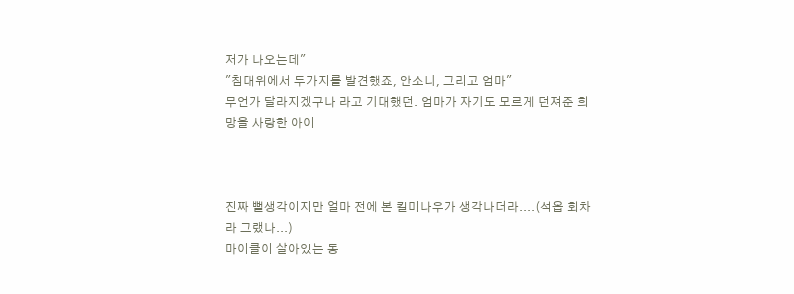저가 나오는데"
"침대위에서 두가지를 발견했죠, 안소니, 그리고 엄마"
무언가 달라지겠구나 라고 기대했던. 엄마가 자기도 모르게 던져준 희망을 사랑한 아이



진짜 뻘생각이지만 얼마 전에 본 킬미나우가 생각나더라....(석옵 회차라 그랬나...)
마이클이 살아있는 동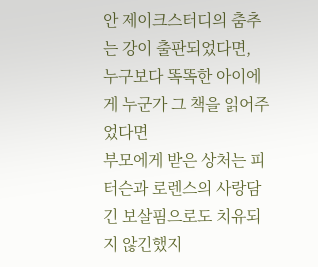안 제이크스터디의 춤추는 강이 출판되었다면,
누구보다 똑똑한 아이에게 누군가 그 책을 읽어주었다면
부모에게 받은 상처는 피터슨과 로렌스의 사랑담긴 보살핌으로도 치유되지 않긴했지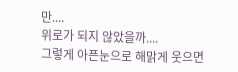만....
위로가 되지 않았을까....
그렇게 아픈눈으로 해맑게 웃으면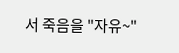서 죽음을 "자유~"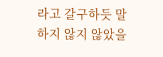라고 갈구하듯 말하지 않지 않았을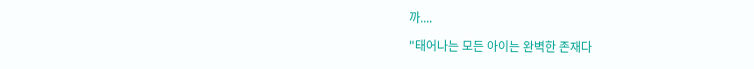까....

"태어나는 모든 아이는 완벽한 존재다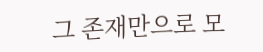그 존재만으로 모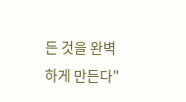든 것을 완벽하게 만든다"